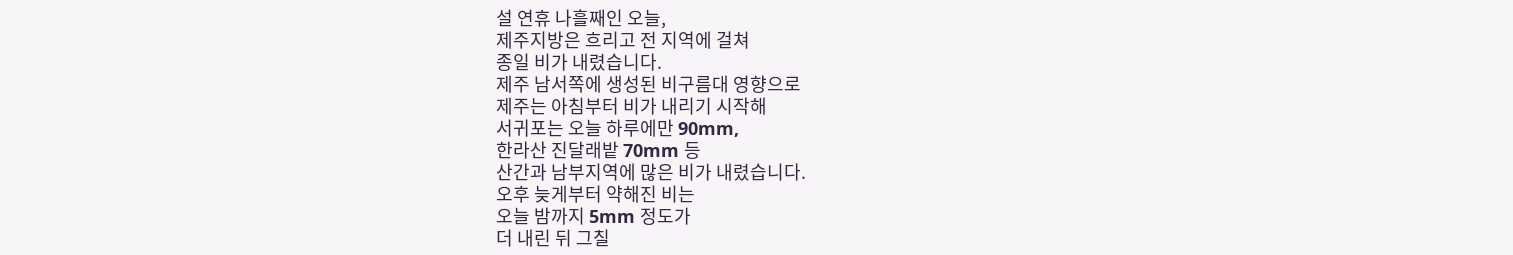설 연휴 나흘째인 오늘,
제주지방은 흐리고 전 지역에 걸쳐
종일 비가 내렸습니다.
제주 남서쪽에 생성된 비구름대 영향으로
제주는 아침부터 비가 내리기 시작해
서귀포는 오늘 하루에만 90mm,
한라산 진달래밭 70mm 등
산간과 남부지역에 많은 비가 내렸습니다.
오후 늦게부터 약해진 비는
오늘 밤까지 5mm 정도가
더 내린 뒤 그칠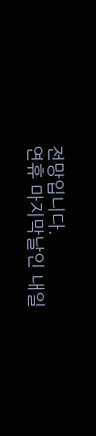전망입니다.
연휴 마지막날인 내일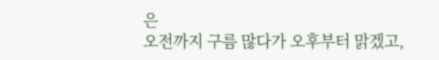은
오전까지 구름 많다가 오후부터 맑겠고,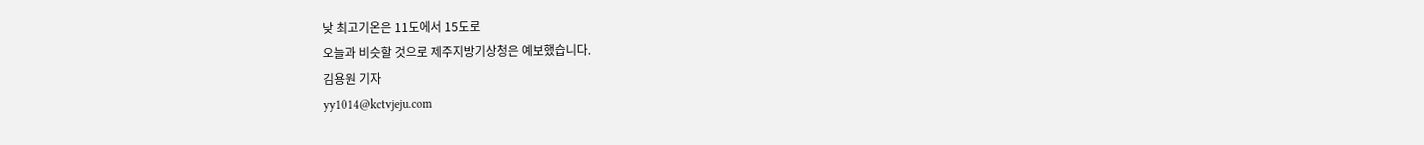낮 최고기온은 11도에서 15도로
오늘과 비슷할 것으로 제주지방기상청은 예보했습니다.
김용원 기자
yy1014@kctvjeju.com